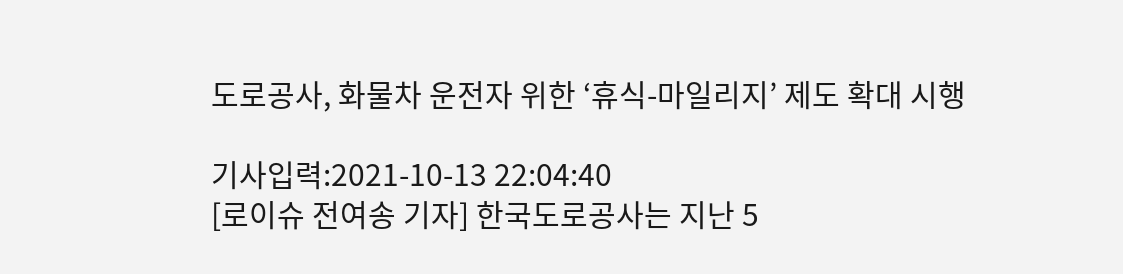도로공사, 화물차 운전자 위한 ‘휴식-마일리지’ 제도 확대 시행

기사입력:2021-10-13 22:04:40
[로이슈 전여송 기자] 한국도로공사는 지난 5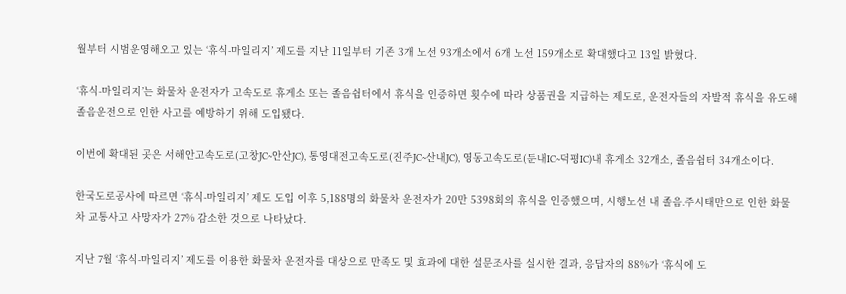월부터 시범운영해오고 있는 ‘휴식-마일리지’ 제도를 지난 11일부터 기존 3개 노선 93개소에서 6개 노선 159개소로 확대했다고 13일 밝혔다.

‘휴식-마일리지’는 화물차 운전자가 고속도로 휴게소 또는 졸음쉼터에서 휴식을 인증하면 횟수에 따라 상품권을 지급하는 제도로, 운전자들의 자발적 휴식을 유도해 졸음운전으로 인한 사고를 예방하기 위해 도입됐다.

이번에 확대된 곳은 서해안고속도로(고창JC~안산JC), 통영대전고속도로(진주JC~산내JC), 영동고속도로(둔내IC~덕평IC)내 휴게소 32개소, 졸음쉼터 34개소이다.

한국도로공사에 따르면 ‘휴식-마일리지’ 제도 도입 이후 5,188명의 화물차 운전자가 20만 5398회의 휴식을 인증했으며, 시행노선 내 졸음․주시태만으로 인한 화물차 교통사고 사망자가 27% 감소한 것으로 나타났다.

지난 7월 ‘휴식-마일리지’ 제도를 이용한 화물차 운전자를 대상으로 만족도 및 효과에 대한 설문조사를 실시한 결과, 응답자의 88%가 ‘휴식에 도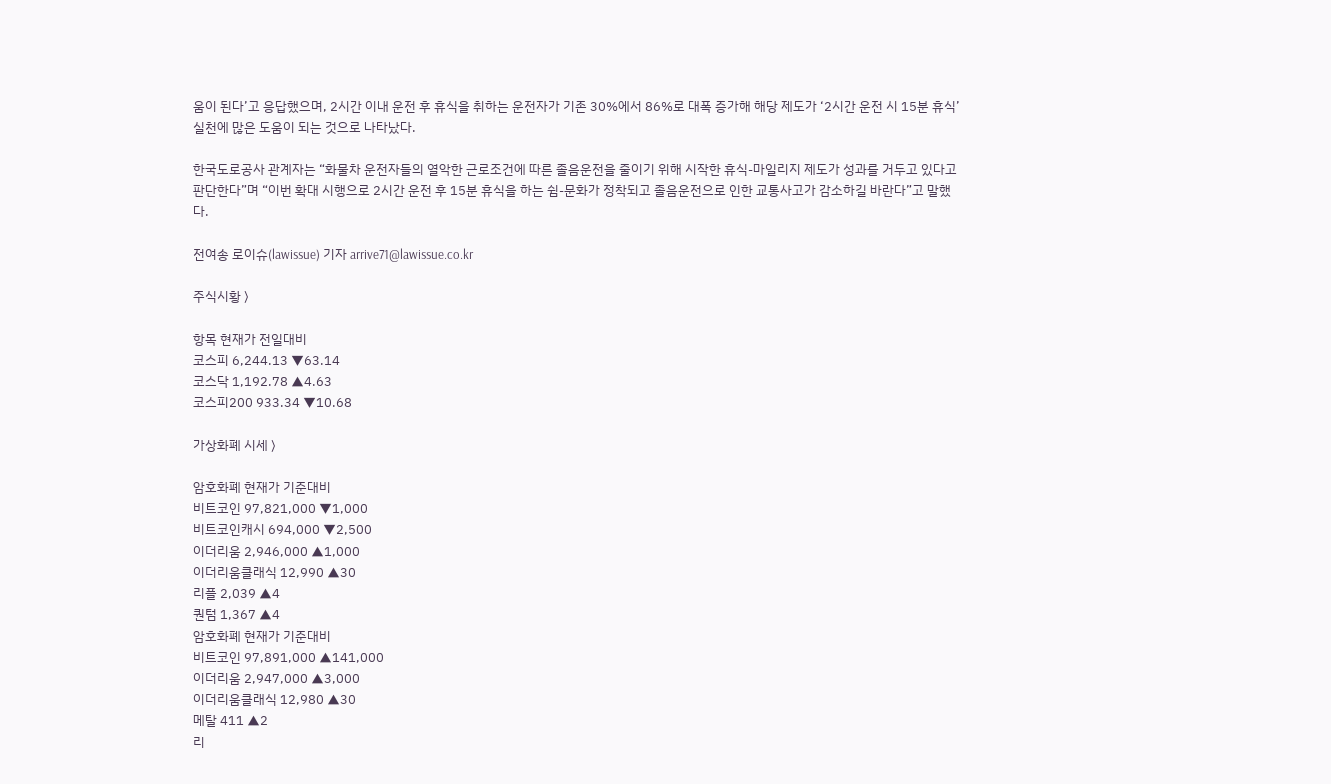움이 된다’고 응답했으며, 2시간 이내 운전 후 휴식을 취하는 운전자가 기존 30%에서 86%로 대폭 증가해 해당 제도가 ‘2시간 운전 시 15분 휴식’ 실천에 많은 도움이 되는 것으로 나타났다.

한국도로공사 관계자는 “화물차 운전자들의 열악한 근로조건에 따른 졸음운전을 줄이기 위해 시작한 휴식-마일리지 제도가 성과를 거두고 있다고 판단한다”며 “이번 확대 시행으로 2시간 운전 후 15분 휴식을 하는 쉼-문화가 정착되고 졸음운전으로 인한 교통사고가 감소하길 바란다”고 말했다.

전여송 로이슈(lawissue) 기자 arrive71@lawissue.co.kr

주식시황 〉

항목 현재가 전일대비
코스피 6,244.13 ▼63.14
코스닥 1,192.78 ▲4.63
코스피200 933.34 ▼10.68

가상화폐 시세 〉

암호화폐 현재가 기준대비
비트코인 97,821,000 ▼1,000
비트코인캐시 694,000 ▼2,500
이더리움 2,946,000 ▲1,000
이더리움클래식 12,990 ▲30
리플 2,039 ▲4
퀀텀 1,367 ▲4
암호화폐 현재가 기준대비
비트코인 97,891,000 ▲141,000
이더리움 2,947,000 ▲3,000
이더리움클래식 12,980 ▲30
메탈 411 ▲2
리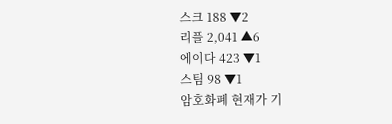스크 188 ▼2
리플 2,041 ▲6
에이다 423 ▼1
스팀 98 ▼1
암호화폐 현재가 기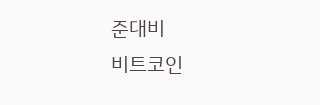준대비
비트코인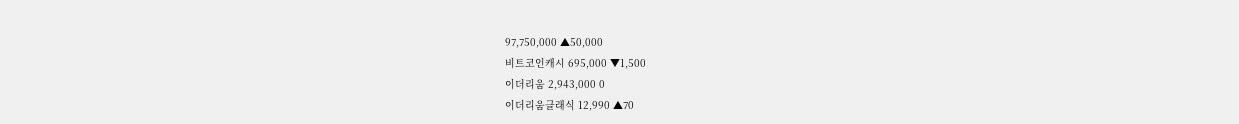97,750,000 ▲50,000
비트코인캐시 695,000 ▼1,500
이더리움 2,943,000 0
이더리움클래식 12,990 ▲70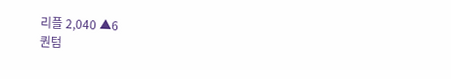리플 2,040 ▲6
퀀텀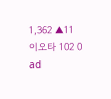1,362 ▲11
이오타 102 0
ad